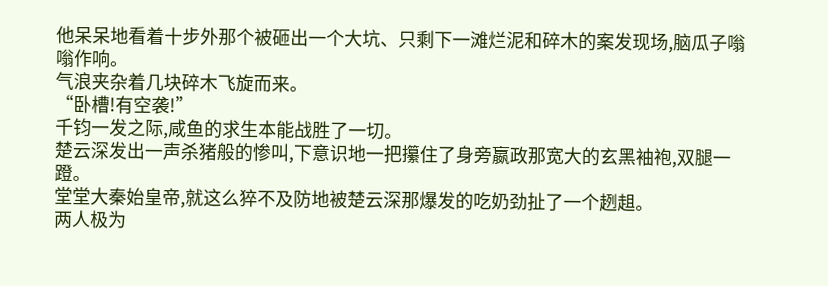他呆呆地看着十步外那个被砸出一个大坑、只剩下一滩烂泥和碎木的案发现场,脑瓜子嗡嗡作响。
气浪夹杂着几块碎木飞旋而来。
“卧槽!有空袭!”
千钧一发之际,咸鱼的求生本能战胜了一切。
楚云深发出一声杀猪般的惨叫,下意识地一把攥住了身旁嬴政那宽大的玄黑袖袍,双腿一蹬。
堂堂大秦始皇帝,就这么猝不及防地被楚云深那爆发的吃奶劲扯了一个趔趄。
两人极为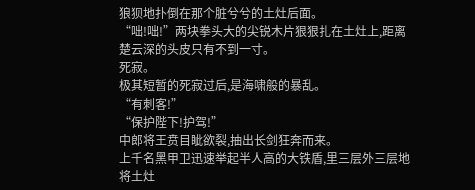狼狈地扑倒在那个脏兮兮的土灶后面。
“咄!咄!”两块拳头大的尖锐木片狠狠扎在土灶上,距离楚云深的头皮只有不到一寸。
死寂。
极其短暂的死寂过后,是海啸般的暴乱。
“有刺客!”
“保护陛下!护驾!”
中郎将王贲目眦欲裂,抽出长剑狂奔而来。
上千名黑甲卫迅速举起半人高的大铁盾,里三层外三层地将土灶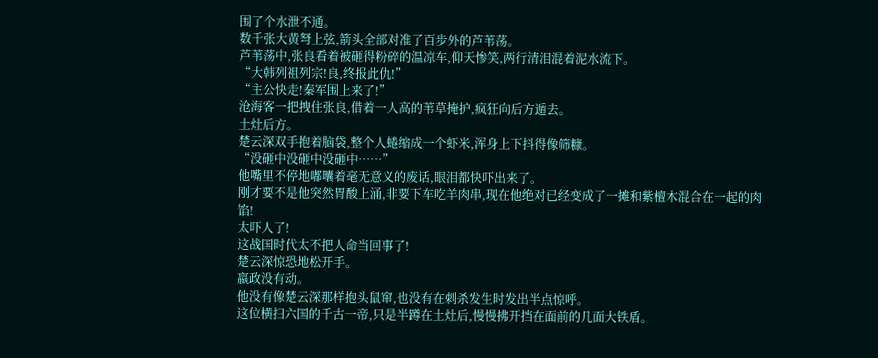围了个水泄不通。
数千张大黄弩上弦,箭头全部对准了百步外的芦苇荡。
芦苇荡中,张良看着被砸得粉碎的温凉车,仰天惨笑,两行清泪混着泥水流下。
“大韩列祖列宗!良,终报此仇!”
“主公快走!秦军围上来了!”
沧海客一把拽住张良,借着一人高的苇草掩护,疯狂向后方遁去。
土灶后方。
楚云深双手抱着脑袋,整个人蜷缩成一个虾米,浑身上下抖得像筛糠。
“没砸中没砸中没砸中……”
他嘴里不停地嘟囔着毫无意义的废话,眼泪都快吓出来了。
刚才要不是他突然胃酸上涌,非要下车吃羊肉串,现在他绝对已经变成了一摊和紫檀木混合在一起的肉馅!
太吓人了!
这战国时代太不把人命当回事了!
楚云深惊恐地松开手。
嬴政没有动。
他没有像楚云深那样抱头鼠窜,也没有在刺杀发生时发出半点惊呼。
这位横扫六国的千古一帝,只是半蹲在土灶后,慢慢拂开挡在面前的几面大铁盾。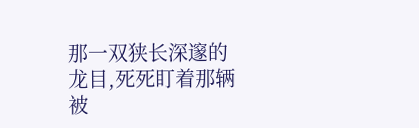那一双狭长深邃的龙目,死死盯着那辆被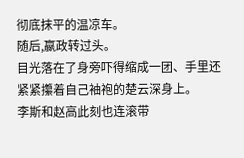彻底抹平的温凉车。
随后,嬴政转过头。
目光落在了身旁吓得缩成一团、手里还紧紧攥着自己袖袍的楚云深身上。
李斯和赵高此刻也连滚带